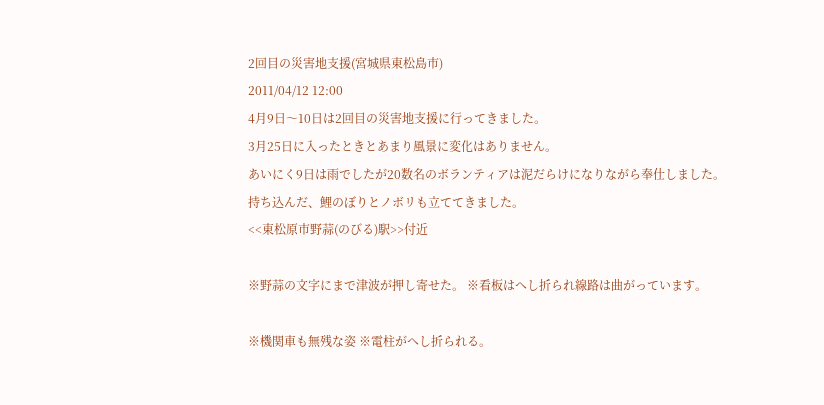2回目の災害地支援(宮城県東松島市)
2011/04/12 12:00
4月9日〜10日は2回目の災害地支援に行ってきました。
3月25日に入ったときとあまり風景に変化はありません。
あいにく9日は雨でしたが20数名のボランティアは泥だらけになりながら奉仕しました。
持ち込んだ、鯉のぼりとノボリも立ててきました。
<<東松原市野蒜(のびる)駅>>付近

※野蒜の文字にまで津波が押し寄せた。 ※看板はへし折られ線路は曲がっています。

※機関車も無残な姿 ※電柱がへし折られる。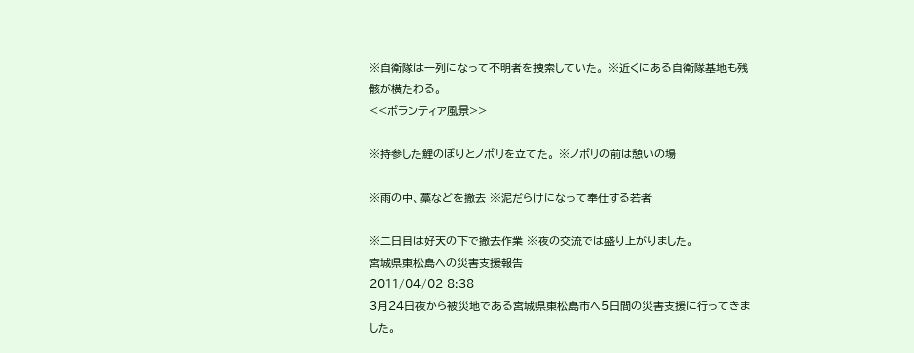※自衛隊は一列になって不明者を捜索していた。 ※近くにある自衛隊基地も残骸が横たわる。
<<ボランティア風景>>

※持参した鯉のぼりとノボリを立てた。 ※ノボリの前は憩いの場

※雨の中、藁などを撤去 ※泥だらけになって奉仕する若者

※二日目は好天の下で撤去作業 ※夜の交流では盛り上がりました。
宮城県東松島への災害支援報告
2011/04/02 8:38
3月24日夜から被災地である宮城県東松島市へ5日間の災害支援に行ってきました。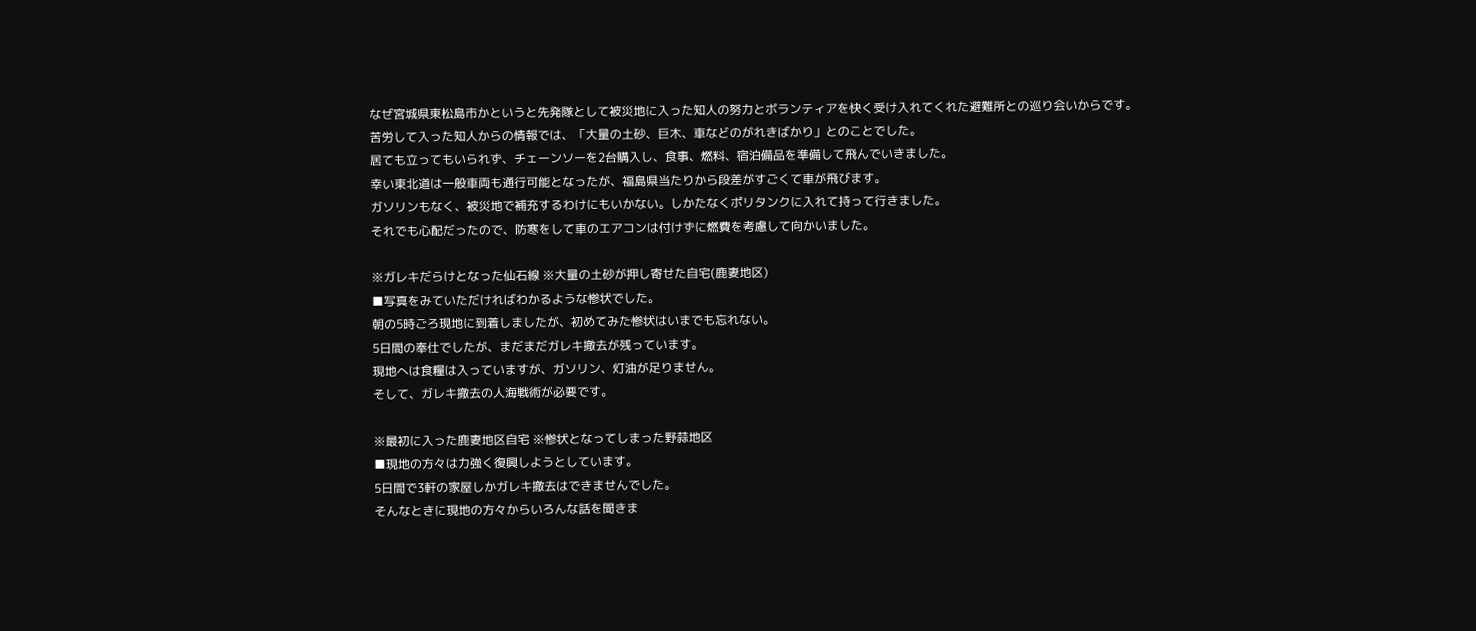なぜ宮城県東松島市かというと先発隊として被災地に入った知人の努力とボランティアを快く受け入れてくれた避難所との巡り会いからです。
苦労して入った知人からの情報では、「大量の土砂、巨木、車などのがれきばかり」とのことでした。
居ても立ってもいられず、チェーンソーを2台購入し、食事、燃料、宿泊備品を準備して飛んでいきました。
幸い東北道は一般車両も通行可能となったが、福島県当たりから段差がすごくて車が飛びます。
ガソリンもなく、被災地で補充するわけにもいかない。しかたなくポリタンクに入れて持って行きました。
それでも心配だったので、防寒をして車のエアコンは付けずに燃費を考慮して向かいました。

※ガレキだらけとなった仙石線 ※大量の土砂が押し寄せた自宅(鹿妻地区)
■写真をみていただければわかるような惨状でした。
朝の5時ごろ現地に到着しましたが、初めてみた惨状はいまでも忘れない。
5日間の奉仕でしたが、まだまだガレキ撤去が残っています。
現地へは食糧は入っていますが、ガソリン、灯油が足りません。
そして、ガレキ撤去の人海戦術が必要です。

※最初に入った鹿妻地区自宅 ※惨状となってしまった野蒜地区
■現地の方々は力強く復興しようとしています。
5日間で3軒の家屋しかガレキ撤去はできませんでした。
そんなときに現地の方々からいろんな話を聞きま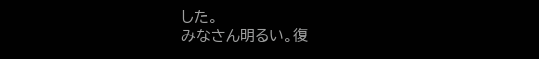した。
みなさん明るい。復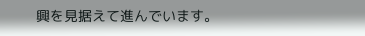興を見据えて進んでいます。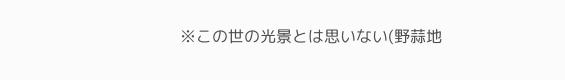※この世の光景とは思いない(野蒜地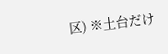区) ※土台だけ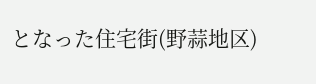となった住宅街(野蒜地区)